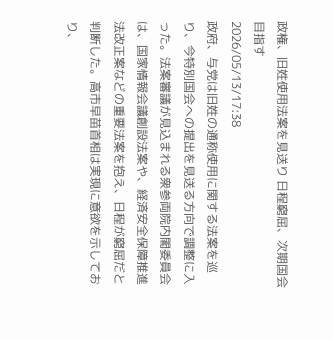政権、旧姓使用法案を見送り 日程窮屈、次期国会目指す
2026/05/13/17:38
政府、与党は旧姓の通称使用に関する法案を巡り、今特別国会への提出を見送る方向で調整に入った。法案審議が見込まれる衆参両院内閣委員会は、国家情報会議創設法案や、経済安全保障推進法改正案などの重要法案を抱え、日程が窮屈だと判断した。高市早苗首相は実現に意欲を示しており、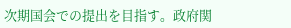次期国会での提出を目指す。政府関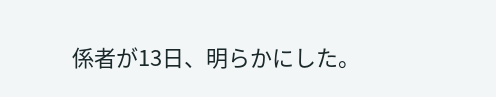係者が13日、明らかにした。